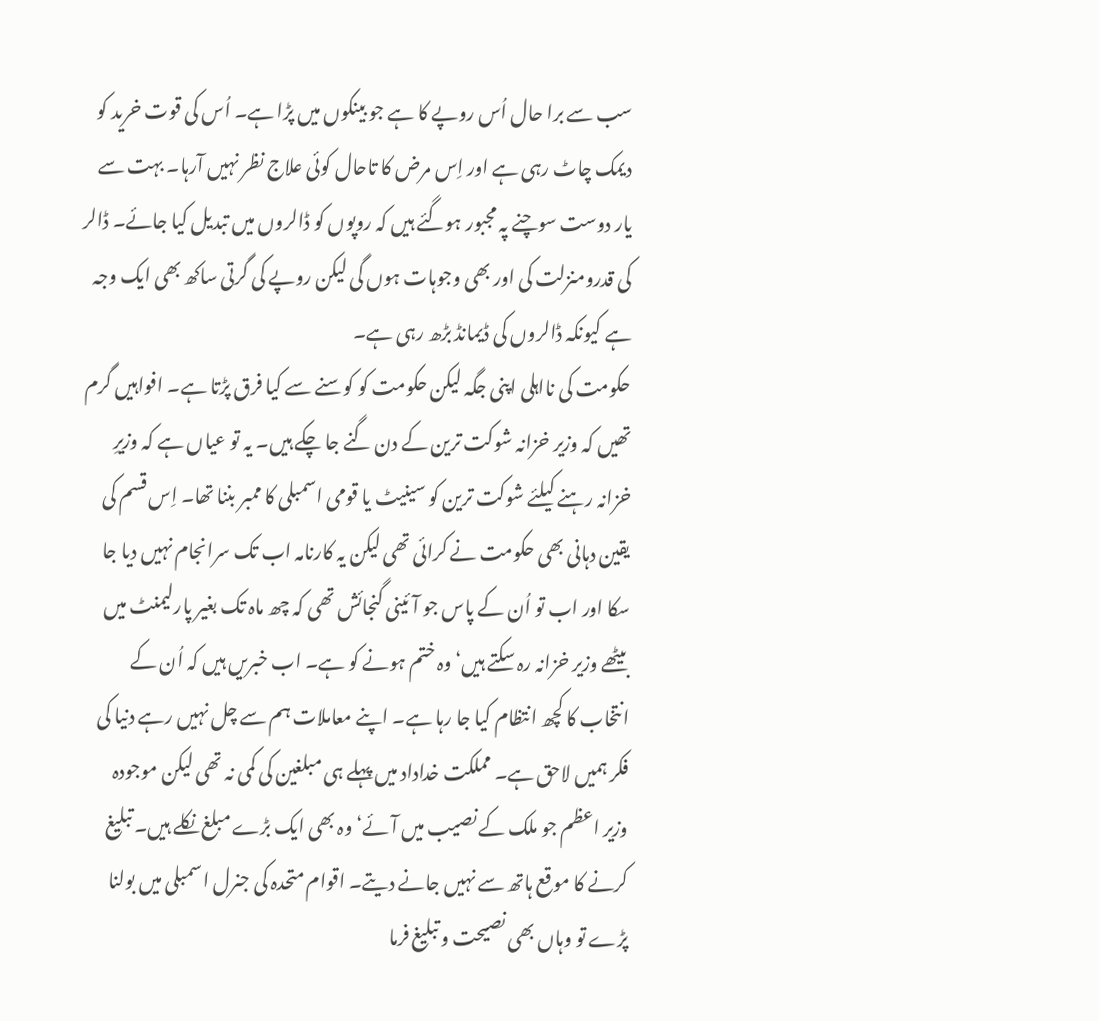سب سے برا حال اُس روپے کا ہے جو بینکوں میں پڑا ہے۔ اُس کی قوت خرید کو دیمک چاٹ رہی ہے اور اِس مرض کا تاحال کوئی علاج نظر نہیں آرہا۔ بہت سے یار دوست سوچنے پہ مجبور ہوگئے ہیں کہ روپوں کو ڈالروں میں تبدیل کیا جائے۔ ڈالر کی قدرومنزلت کی اور بھی وجوہات ہوں گی لیکن روپے کی گرتی ساکھ بھی ایک وجہ ہے کیونکہ ڈالروں کی ڈیمانڈ بڑھ رہی ہے۔
حکومت کی نااہلی اپنی جگہ لیکن حکومت کو کوسنے سے کیا فرق پڑتا ہے۔ افواہیں گرم تھیں کہ وزیر خزانہ شوکت ترین کے دن گنے جا چکے ہیں۔ یہ تو عیاں ہے کہ وزیرِ خزانہ رہنے کیلئے شوکت ترین کو سینیٹ یا قومی اسمبلی کا ممبر بننا تھا۔ اِس قسم کی یقین دہانی بھی حکومت نے کرائی تھی لیکن یہ کارنامہ اب تک سرانجام نہیں دیا جا سکا اور اب تو اُن کے پاس جو آئینی گنجائش تھی کہ چھ ماہ تک بغیر پارلیمنٹ میں بیٹھے وزیر خزانہ رہ سکتے ہیں‘ وہ ختم ہونے کو ہے۔ اب خبریں ہیں کہ اُن کے انتخاب کا کچھ انتظام کیا جا رہا ہے۔ اپنے معاملات ہم سے چل نہیں رہے دنیا کی فکر ہمیں لاحق ہے۔ مملکت خداداد میں پہلے ہی مبلغین کی کمی نہ تھی لیکن موجودہ وزیر اعظم جو ملک کے نصیب میں آئے‘ وہ بھی ایک بڑے مبلغ نکلے ہیں۔ تبلیغ کرنے کا موقع ہاتھ سے نہیں جانے دیتے۔ اقوام متحدہ کی جنرل اسمبلی میں بولنا پڑے تو وہاں بھی نصیحت و تبلیغ فرما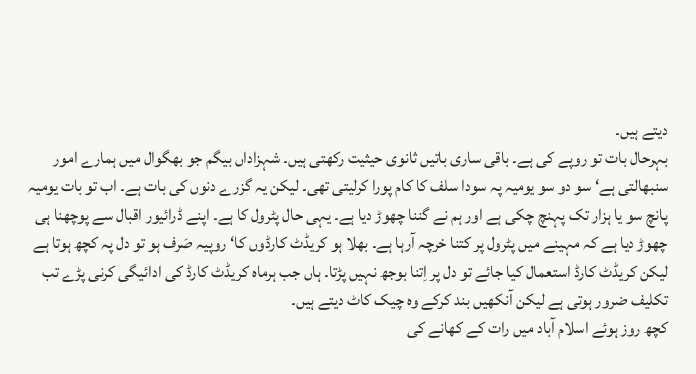دیتے ہیں۔
بہرحال بات تو روپے کی ہے۔ باقی ساری باتیں ثانوی حیثیت رکھتی ہیں۔ شہزاداں بیگم جو بھگوال میں ہمارے امور سنبھالتی ہے‘ سو دو سو یومیہ پہ سودا سلف کا کام پورا کرلیتی تھی۔ لیکن یہ گزرے دنوں کی بات ہے۔ اب تو بات یومیہ پانچ سو یا ہزار تک پہنچ چکی ہے اور ہم نے گننا چھوڑ دیا ہے۔ یہی حال پٹرول کا ہے۔ اپنے ڈرائیور اقبال سے پوچھنا ہی چھوڑ دیا ہے کہ مہینے میں پٹرول پر کتنا خرچہ آرہا ہے۔ بھلا ہو کریڈٹ کارڈوں کا‘ روپیہ صَرف ہو تو دل پہ کچھ ہوتا ہے لیکن کریڈٹ کارڈ استعمال کیا جائے تو دل پر اِتنا بوجھ نہیں پڑتا۔ ہاں جب ہرماہ کریڈٹ کارڈ کی ادائیگی کرنی پڑے تب تکلیف ضرور ہوتی ہے لیکن آنکھیں بند کرکے وہ چیک کاٹ دیتے ہیں۔
کچھ روز ہوئے اسلام آباد میں رات کے کھانے کی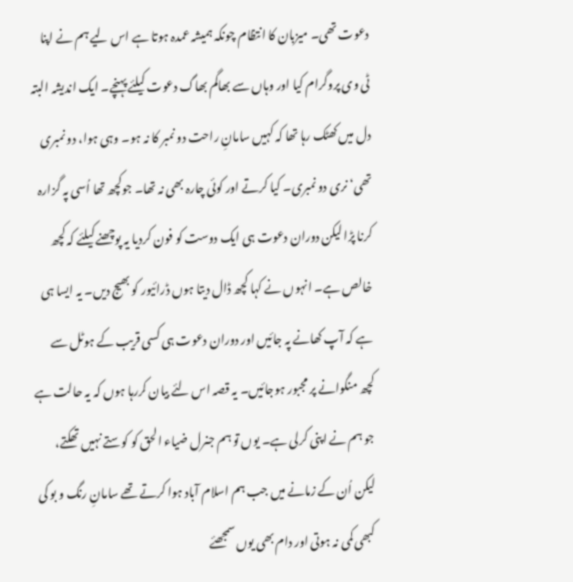دعوت تھی۔ میزبان کا انتظام چونکہ ہمیشہ عمدہ ہوتا ہے اس لیے ہم نے اپنا ٹی وی پروگرام کیا اور وہاں سے بھاگم بھاگ دعوت کیلئے پہنچے۔ ایک اندیشہ البتہ دل میں کھٹک رہا تھا کہ کہیں سامانِ راحت دو نمبر کا نہ ہو۔ وہی ہوا، دو نمبری تھی‘ نری دو نمبری۔ کیا کرتے اور کوئی چارہ بھی نہ تھا۔ جوکچھ تھا اُسی پہ گزارہ کرنا پڑا لیکن دوران دعوت ہی ایک دوست کو فون کردیا یہ پوچھنے کیلئے کہ کچھ خالص ہے۔ انہوں نے کہا کچھ ڈال دیتا ہوں ڈرائیور کو بھیج دیں۔ یہ ایسا ہی ہے کہ آپ کھانے پہ جائیں اور دوران دعوت ہی کسی قریب کے ہوٹل سے کچھ منگوانے پر مجبور ہوجائیں۔ یہ قصہ اس لئے بیان کررہا ہوں کہ یہ حالت ہے جو ہم نے اپنی کرلی ہے۔ یوں تو ہم جنرل ضیاء الحق کو کوستے نہیں تھکتے، لیکن اُن کے زمانے میں جب ہم اسلام آباد ہوا کرتے تھے سامانِ رنگ و بو کی کبھی کمی نہ ہوتی اور دام بھی یوں سمجھئے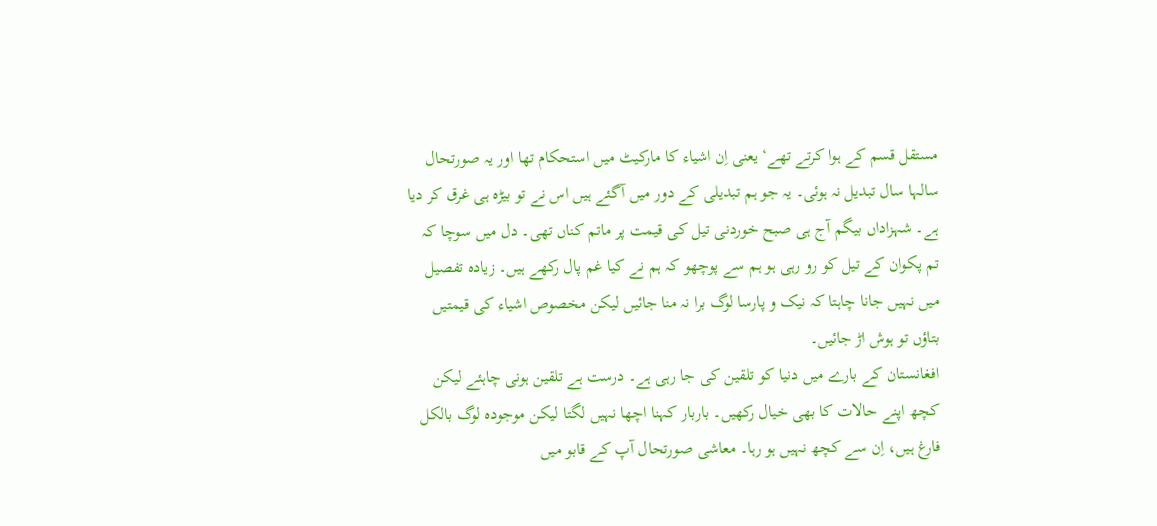مستقل قسم کے ہوا کرتے تھے‘ یعنی اِن اشیاء کا مارکیٹ میں استحکام تھا اور یہ صورتحال سالہا سال تبدیل نہ ہوئی۔ یہ جو ہم تبدیلی کے دور میں آگئے ہیں اس نے تو بیڑہ ہی غرق کر دیا ہے۔ شہزاداں بیگم آج ہی صبح خوردنی تیل کی قیمت پر ماتم کناں تھی۔ دل میں سوچا کہ تم پکوان کے تیل کو رو رہی ہو ہم سے پوچھو کہ ہم نے کیا غم پال رکھے ہیں۔ زیادہ تفصیل میں نہیں جانا چاہتا کہ نیک و پارسا لوگ برا نہ منا جائیں لیکن مخصوص اشیاء کی قیمتیں بتاؤں تو ہوش اڑ جائیں۔
افغانستان کے بارے میں دنیا کو تلقین کی جا رہی ہے۔ درست ہے تلقین ہونی چاہئے لیکن کچھ اپنے حالات کا بھی خیال رکھیں۔ باربار کہنا اچھا نہیں لگتا لیکن موجودہ لوگ بالکل فارغ ہیں، اِن سے کچھ نہیں ہو رہا۔ معاشی صورتحال آپ کے قابو میں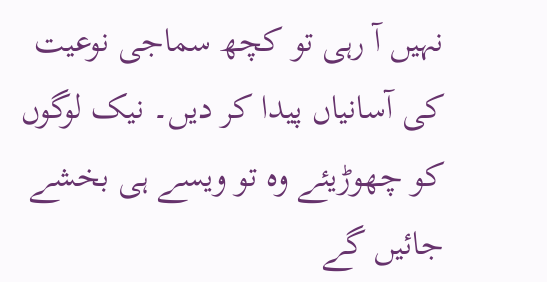نہیں آ رہی تو کچھ سماجی نوعیت کی آسانیاں پیدا کر دیں۔ نیک لوگوں کو چھوڑیئے وہ تو ویسے ہی بخشے جائیں گے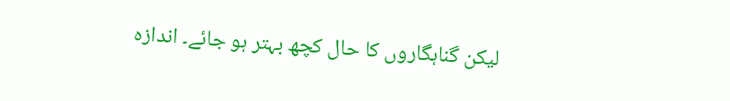لیکن گناہگاروں کا حال کچھ بہتر ہو جائے۔ اندازہ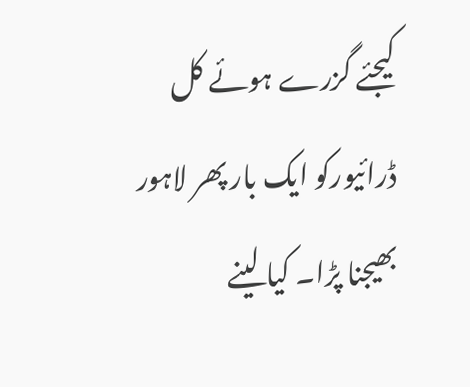کیجئے گزرے ہوئے کل ڈرائیورکو ایک بار پھر لاہور بھیجنا پڑا۔ کیا لینے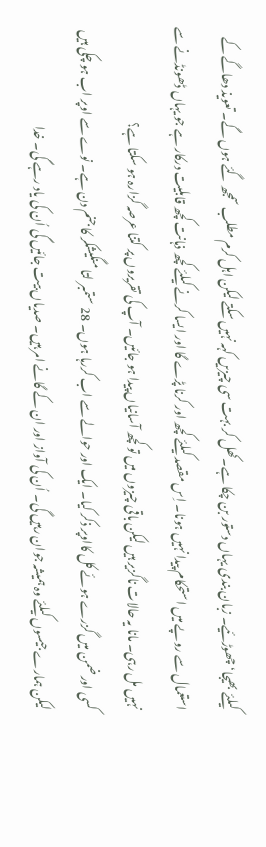کیلئے بھیجا‘ چھوڑئیے۔ زبان بندی یہاں دستور بن چکا ہے۔کھل کر بہت سی چیزیں کہہ نہیں سکتے لیکن اہل کرم مطلب سمجھ گئے ہوں گے۔ تعویذ دھاگے کے استعمال سے روپے میں استحکام پیدا نہیں ہونا۔ اِس مقصد کیلئے کچھ اور کرنا پڑے گا اور ایسا کرنے کیلئے کچھ ذہانت کچھ قابلیت درکار ہے جو یہاں ڈھونڈنے سے نہیں مل رہی۔ مانا یہ حالات ناگزیر ہیں لیکن باقی چیزوں میں تو کچھ آسانیاں پیدا ہو جائیں۔ آپ کی تقریروں پر کتنا عرصہ گزارہ ہو سکتا ہے؟
کسی اور ضمن میں گزرے ہوئے کل کااوپر ذکر کیا۔ ایک اور حوالے سے اب کررہا ہوں۔ 28 ستمبر لتا منگیشکر کا جنم دن ہے۔ نوے سے اوپر اب ہو چکی ہیں لیکن ہمارے جیسوں کیلئے وہ ہمیشہ جوان رہیں گی۔ اُن کی آواز اور ان کے گانے امر ہیں۔ صدیاں بیت جائیں گی اُن کی یاد رہے گی۔ خدا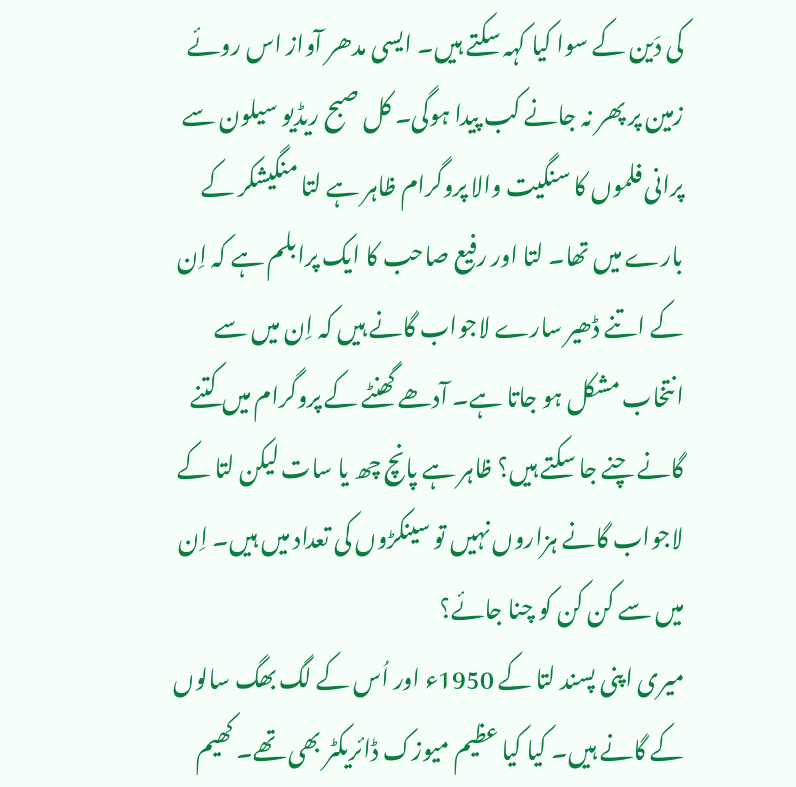کی دَین کے سوا کیا کہہ سکتے ہیں۔ ایسی مدھر آواز اس روئے زمین پر پھر نہ جانے کب پیدا ہوگی۔ کل صبح ریڈیو سیلون سے پرانی فلموں کا سنگیت والا پروگرام ظاہر ہے لتا منگیشکر کے بارے میں تھا۔ لتا اور رفیع صاحب کا ایک پرابلم ہے کہ اِن کے اتنے ڈھیر سارے لاجواب گانے ہیں کہ اِن میں سے انتخاب مشکل ہو جاتا ہے۔ آدھے گھنٹے کے پروگرام میں کتنے گانے چنے جا سکتے ہیں؟ ظاہر ہے پانچ چھ یا سات لیکن لتا کے لاجواب گانے ہزاروں نہیں تو سینکڑوں کی تعداد میں ہیں۔ اِن میں سے کن کن کو چنا جائے؟
میری اپنی پسند لتا کے 1950ء اور اُس کے لگ بھگ سالوں کے گانے ہیں۔ کیا کیا عظیم میوزک ڈائریکٹر بھی تھے۔ کھیم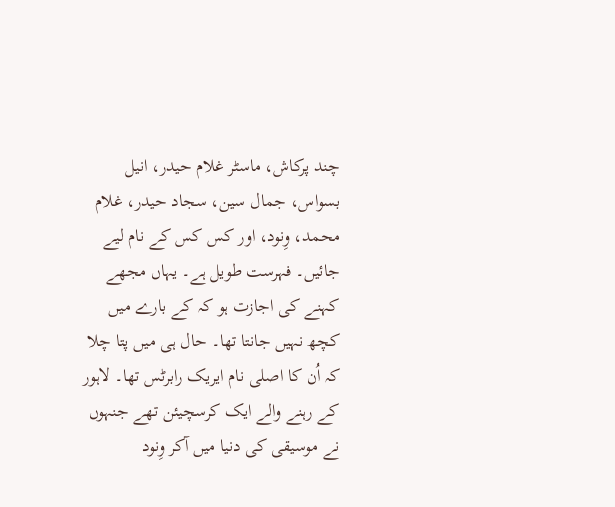چند پرکاش، ماسٹر غلام حیدر، انیل بسواس، جمال سین، سجاد حیدر، غلام محمد، وِنود، اور کس کس کے نام لیے جائیں۔ فہرست طویل ہے۔ یہاں مجھے کہنے کی اجازت ہو کہ کے بارے میں کچھ نہیں جانتا تھا۔ حال ہی میں پتا چلا کہ اُن کا اصلی نام ایریک رابرٹس تھا۔ لاہور کے رہنے والے ایک کرسچیئن تھے جنہوں نے موسیقی کی دنیا میں آکر وِنود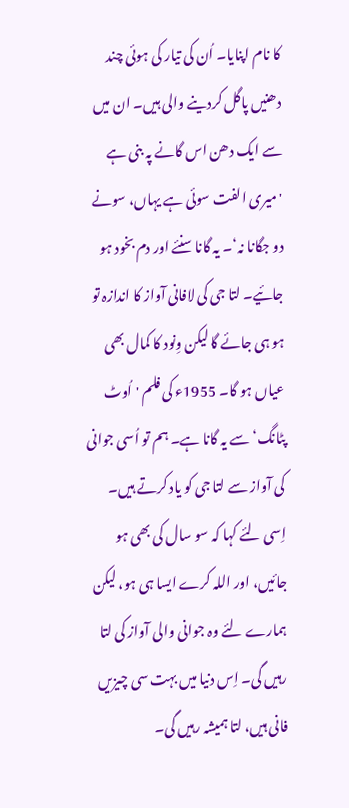کا نام اپنایا۔ اُن کی تیار کی ہوئی چند دھنیں پاگل کردینے والی ہیں۔ ان میں سے ایک دھن اس گانے پہ بنی ہے 'میری الفت سوئی ہے یہاں، سونے دو جگانا نہ‘۔ یہ گانا سنئے اور دم بخود ہو جائیے۔ لتا جی کی لافانی آواز کا اندازہ تو ہو ہی جائے گا لیکن وِنود کا کمال بھی عیاں ہو گا۔ 1955ء کی فلم 'اُوٹ پٹانگ‘ سے یہ گانا ہے۔ ہم تو اُسی جوانی کی آواز سے لتا جی کو یاد کرتے ہیں۔ اِسی لئے کہا کہ سو سال کی بھی ہو جائیں، اور اللہ کرے ایسا ہی ہو، لیکن ہمارے لئے وہ جوانی والی آواز کی لتا رہیں گی۔ اِس دنیا میں بہت سی چیزیں فانی ہیں، لتا ہمیشہ رہیں گی۔